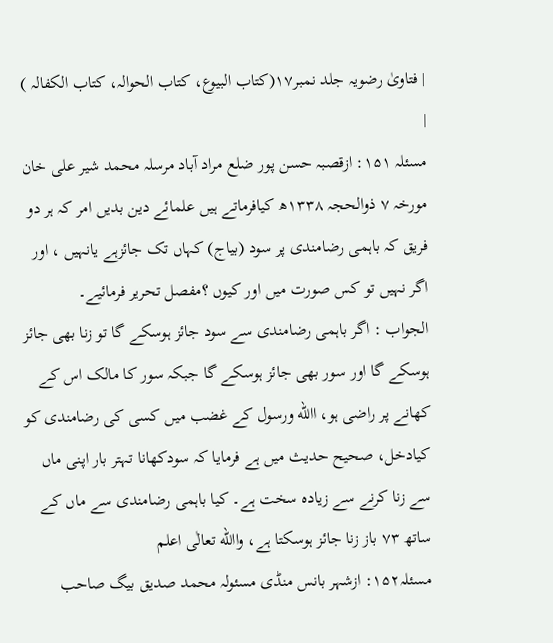| فتاویٰ رضویہ جلد نمبر۱۷(کتاب البیوع، کتاب الحوالہ، کتاب الکفالہ ) |
مسئلہ ۱۵۱: ازقصبہ حسن پور ضلع مراد آباد مرسلہ محمد شیر علی خان مورخہ ۷ ذوالحجہ ۱۳۳۸ھ کیافرماتے ہیں علمائے دین بدیں امر کہ ہر دو فریق کہ باہمی رضامندی پر سود (بیاج) کہاں تک جائزہے یانہیں ، اور اگر نہیں تو کس صورت میں اور کیوں ؟مفصل تحریر فرمائیے۔
الجواب : اگر باہمی رضامندی سے سود جائز ہوسکے گا تو زنا بھی جائز ہوسکے گا اور سور بھی جائز ہوسکے گا جبکہ سور کا مالک اس کے کھانے پر راضی ہو، االله ورسول کے غضب میں کسی کی رضامندی کو کیادخل، صحیح حدیث میں ہے فرمایا کہ سودکھانا تہتر بار اپنی ماں سے زنا کرنے سے زیادہ سخت ہے۔ کیا باہمی رضامندی سے ماں کے ساتھ ۷۳ باز زنا جائز ہوسکتا ہے، واالله تعالٰی اعلم
مسئلہ۱۵۲: ازشہر بانس منڈی مسئولہ محمد صدیق بیگ صاحب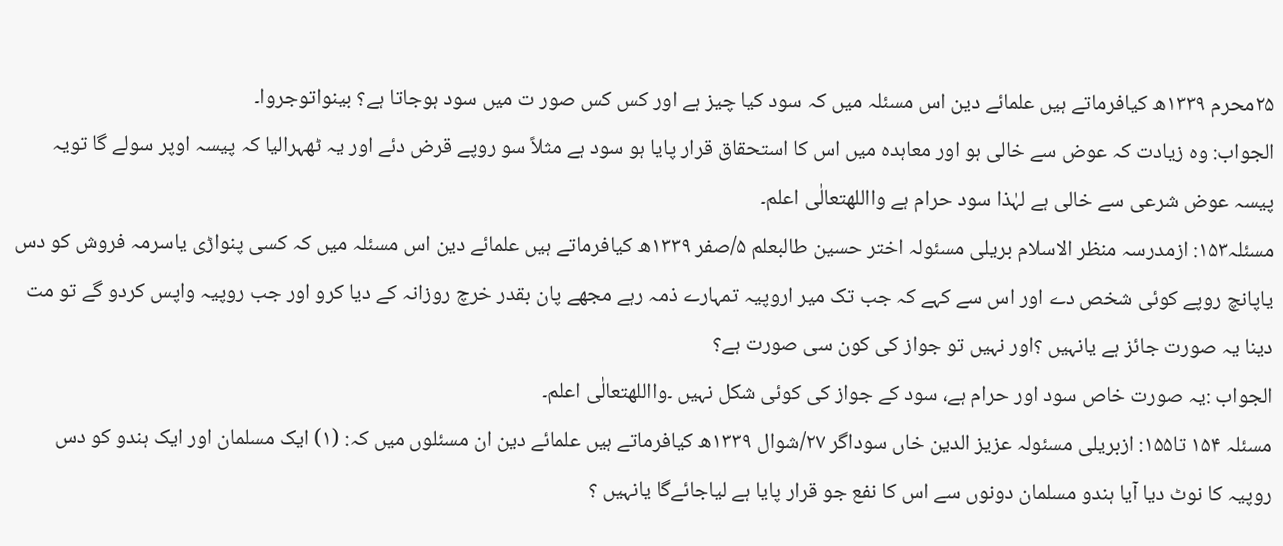۲۵محرم ۱۳۳۹ھ کیافرماتے ہیں علمائے دین اس مسئلہ میں کہ سود کیا چیز ہے اور کس کس صور ت میں سود ہوجاتا ہے؟ بینواتوجروا۔
الجواب: وہ زیادت کہ عوض سے خالی ہو اور معاہدہ میں اس کا استحقاق قرار پایا ہو سود ہے مثلاً سو روپے قرض دئے اور یہ ٹھہرالیا کہ پیسہ اوپر سولے گا تویہ پیسہ عوض شرعی سے خالی ہے لہٰذا سود حرام ہے وااللهتعالٰی اعلم۔
مسئلہ۱۵۳: ازمدرسہ منظر الاسلام بریلی مسئولہ اختر حسین طالبعلم ۵/صفر ۱۳۳۹ھ کیافرماتے ہیں علمائے دین اس مسئلہ میں کہ کسی پنواڑی یاسرمہ فروش کو دس یاپانچ روپے کوئی شخص دے اور اس سے کہے کہ جب تک میر اروپیہ تمہارے ذمہ رہے مجھے پان بقدر خرچ روزانہ کے دیا کرو اور جب روپیہ واپس کردو گے تو مت دینا یہ صورت جائز ہے یانہیں ؟اور نہیں تو جواز کی کون سی صورت ہے؟
الجواب :یہ صورت خاص سود اور حرام ہے، سود کے جواز کی کوئی شکل نہیں ۔وااللهتعالٰی اعلم۔
مسئلہ ۱۵۴ تا۱۵۵: ازبریلی مسئولہ عزیز الدین خاں سوداگر ۲۷/شوال ۱۳۳۹ھ کیافرماتے ہیں علمائے دین ان مسئلوں میں کہ: (۱) ایک مسلمان اور ایک ہندو کو دس روپیہ کا نوٹ دیا آیا ہندو مسلمان دونوں سے اس کا نفع جو قرار پایا ہے لیاجائےگا یانہیں ؟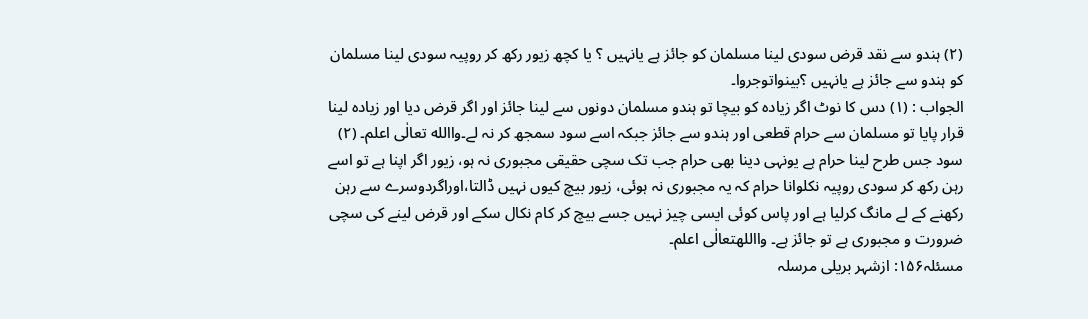(۲) ہندو سے نقد قرض سودی لینا مسلمان کو جائز ہے یانہیں ؟ یا کچھ زیور رکھ کر روپیہ سودی لینا مسلمان کو ہندو سے جائز ہے یانہیں ؟بینواتوجروا۔
الجواب : (۱) دس کا نوٹ اگر زیادہ کو بیچا تو ہندو مسلمان دونوں سے لینا جائز اور اگر قرض دیا اور زیادہ لینا قرار پایا تو مسلمان سے حرام قطعی اور ہندو سے جائز جبکہ اسے سود سمجھ کر نہ لے۔واالله تعالٰی اعلم۔ (۲) سود جس طرح لینا حرام ہے یونہی دینا بھی حرام جب تک سچی حقیقی مجبوری نہ ہو، زیور اگر اپنا ہے تو اسے رہن رکھ کر سودی روپیہ نکلوانا حرام کہ یہ مجبوری نہ ہوئی، زیور بیچ کیوں نہیں ڈالتا،اوراگردوسرے سے رہن رکھنے کے لے مانگ کرلیا ہے اور پاس کوئی ایسی چیز نہیں جسے بیچ کر کام نکال سکے اور قرض لینے کی سچی ضرورت و مجبوری ہے تو جائز ہے۔ وااللهتعالٰی اعلم۔
مسئلہ۱۵۶: ازشہر بریلی مرسلہ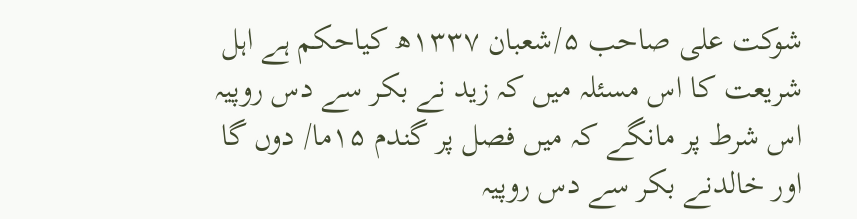شوکت علی صاحب ۵/شعبان ۱۳۳۷ھ کیاحکم ہے اہل شریعت کا اس مسئلہ میں کہ زید نے بکر سے دس روپیہ اس شرط پر مانگے کہ میں فصل پر گندم ۱۵ما/ دوں گا اور خالدنے بکر سے دس روپیہ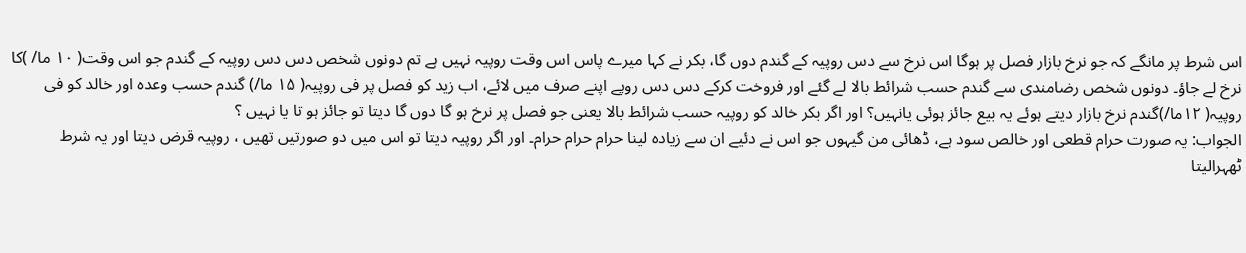اس شرط پر مانگے کہ جو نرخ بازار فصل پر ہوگا اس نرخ سے دس روپیہ کے گندم دوں گا، بکر نے کہا میرے پاس اس وقت روپیہ نہیں ہے تم دونوں شخص دس دس روپیہ کے گندم جو اس وقت( ۱۰ ما/ )کا نرخ لے جاؤ۔ دونوں شخص رضامندی سے گندم حسب شرائط بالا لے گئے اور فروخت کرکے دس دس روپے اپنے صرف میں لائے، اب زید کو فصل پر فی روپیہ( ۱۵ ما/) گندم حسب وعدہ اور خالد کو فی روپیہ( ۱۲ما/)گندم نرخ بازار دیتے ہوئے یہ بیع جائز ہوئی یانہیں؟ اور اگر بکر خالد کو روپیہ حسب شرائط بالا یعنی جو فصل پر نرخ ہو گا دوں گا دیتا تو جائز ہو تا یا نہیں ؟
الجواب: یہ صورت حرام قطعی اور خالص سود ہے، ڈھائی من گیہوں جو اس نے دئیے ان سے زیادہ لینا حرام حرام حرام۔ اور اگر روپیہ دیتا تو اس میں دو صورتیں تھیں ، روپیہ قرض دیتا اور یہ شرط ٹھہرالیتا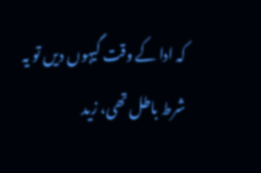کہ ادا کے وقت گیہوں دیں تو یہ شرط باطل تھی، زید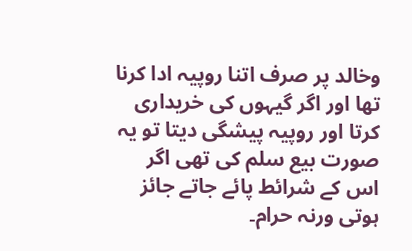وخالد پر صرف اتنا روپیہ ادا کرنا تھا اور اگر گیہوں کی خریداری کرتا اور روپیہ پیشگی دیتا تو یہ صورت بیع سلم کی تھی اگر اس کے شرائط پائے جاتے جائز ہوتی ورنہ حرام۔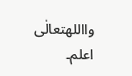وااللهتعالٰی اعلم۔